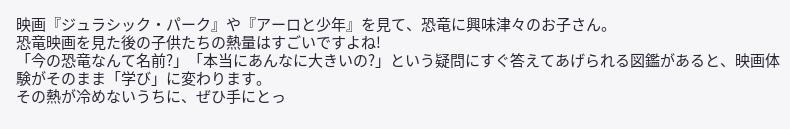映画『ジュラシック・パーク』や『アーロと少年』を見て、恐竜に興味津々のお子さん。
恐竜映画を見た後の子供たちの熱量はすごいですよね!
「今の恐竜なんて名前?」「本当にあんなに大きいの?」という疑問にすぐ答えてあげられる図鑑があると、映画体験がそのまま「学び」に変わります。
その熱が冷めないうちに、ぜひ手にとっ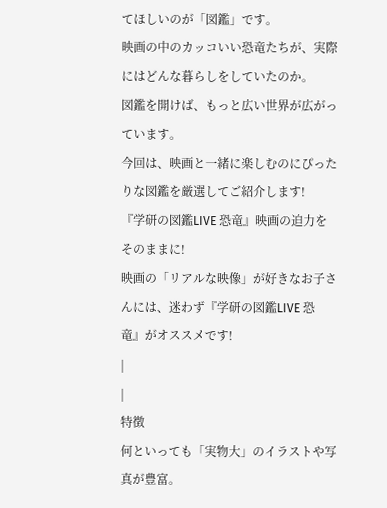てほしいのが「図鑑」です。
映画の中のカッコいい恐竜たちが、実際にはどんな暮らしをしていたのか。
図鑑を開けば、もっと広い世界が広がっています。
今回は、映画と一緒に楽しむのにぴったりな図鑑を厳選してご紹介します!
『学研の図鑑LIVE 恐竜』映画の迫力をそのままに!
映画の「リアルな映像」が好きなお子さんには、迷わず『学研の図鑑LIVE 恐竜』がオススメです!
|
|
特徴
何といっても「実物大」のイラストや写真が豊富。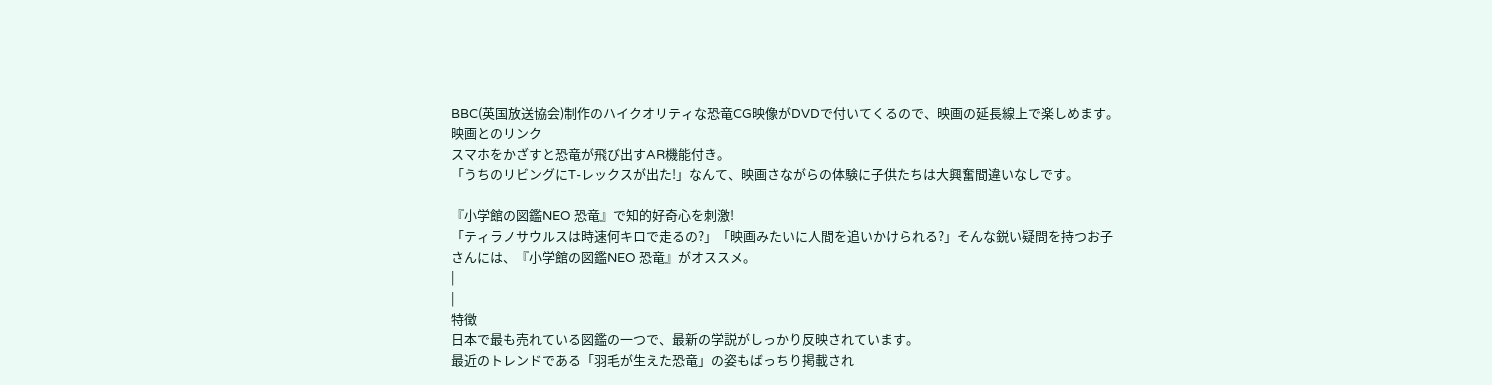BBC(英国放送協会)制作のハイクオリティな恐竜CG映像がDVDで付いてくるので、映画の延長線上で楽しめます。
映画とのリンク
スマホをかざすと恐竜が飛び出すAR機能付き。
「うちのリビングにT-レックスが出た!」なんて、映画さながらの体験に子供たちは大興奮間違いなしです。

『小学館の図鑑NEO 恐竜』で知的好奇心を刺激!
「ティラノサウルスは時速何キロで走るの?」「映画みたいに人間を追いかけられる?」そんな鋭い疑問を持つお子さんには、『小学館の図鑑NEO 恐竜』がオススメ。
|
|
特徴
日本で最も売れている図鑑の一つで、最新の学説がしっかり反映されています。
最近のトレンドである「羽毛が生えた恐竜」の姿もばっちり掲載され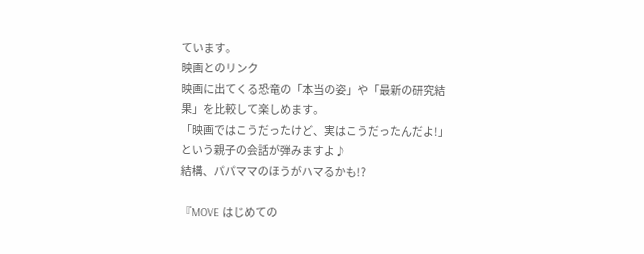ています。
映画とのリンク
映画に出てくる恐竜の「本当の姿」や「最新の研究結果」を比較して楽しめます。
「映画ではこうだったけど、実はこうだったんだよ!」という親子の会話が弾みますよ♪
結構、パパママのほうがハマるかも!?

『MOVE はじめての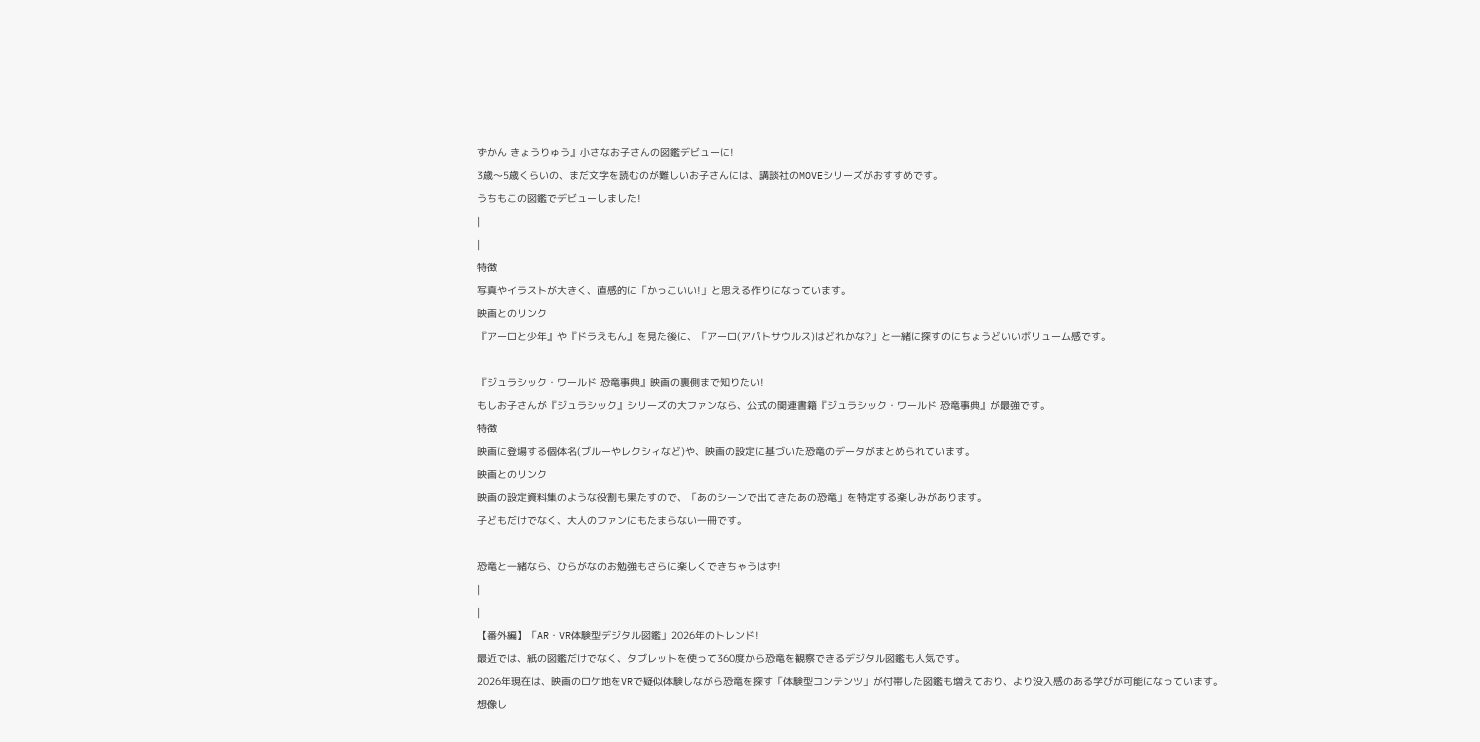ずかん きょうりゅう』小さなお子さんの図鑑デビューに!
3歳〜5歳くらいの、まだ文字を読むのが難しいお子さんには、講談社のMOVEシリーズがおすすめです。
うちもこの図鑑でデビューしました!
|
|
特徴
写真やイラストが大きく、直感的に「かっこいい!」と思える作りになっています。
映画とのリンク
『アーロと少年』や『ドラえもん』を見た後に、「アーロ(アパトサウルス)はどれかな?」と一緒に探すのにちょうどいいボリューム感です。

『ジュラシック・ワールド 恐竜事典』映画の裏側まで知りたい!
もしお子さんが『ジュラシック』シリーズの大ファンなら、公式の関連書籍『ジュラシック・ワールド 恐竜事典』が最強です。
特徴
映画に登場する個体名(ブルーやレクシィなど)や、映画の設定に基づいた恐竜のデータがまとめられています。
映画とのリンク
映画の設定資料集のような役割も果たすので、「あのシーンで出てきたあの恐竜」を特定する楽しみがあります。
子どもだけでなく、大人のファンにもたまらない一冊です。

恐竜と一緒なら、ひらがなのお勉強もさらに楽しくできちゃうはず!
|
|
【番外編】「AR・VR体験型デジタル図鑑」2026年のトレンド!
最近では、紙の図鑑だけでなく、タブレットを使って360度から恐竜を観察できるデジタル図鑑も人気です。
2026年現在は、映画のロケ地をVRで疑似体験しながら恐竜を探す「体験型コンテンツ」が付帯した図鑑も増えており、より没入感のある学びが可能になっています。
想像し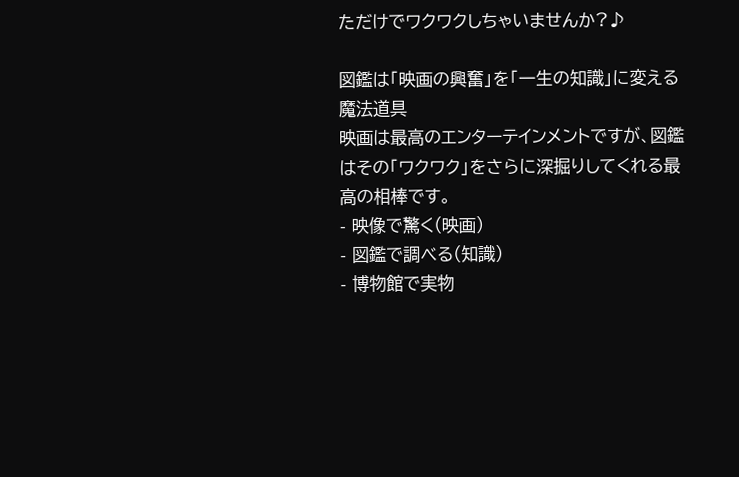ただけでワクワクしちゃいませんか?♪

図鑑は「映画の興奮」を「一生の知識」に変える魔法道具
映画は最高のエンターテインメントですが、図鑑はその「ワクワク」をさらに深掘りしてくれる最高の相棒です。
- 映像で驚く(映画)
- 図鑑で調べる(知識)
- 博物館で実物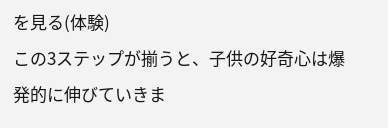を見る(体験)
この3ステップが揃うと、子供の好奇心は爆発的に伸びていきま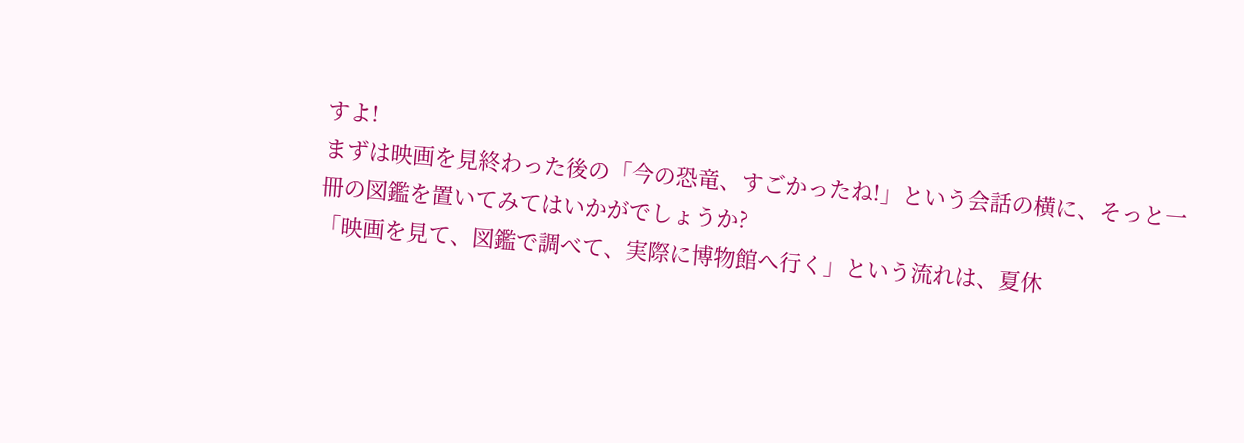すよ!
まずは映画を見終わった後の「今の恐竜、すごかったね!」という会話の横に、そっと一冊の図鑑を置いてみてはいかがでしょうか?
「映画を見て、図鑑で調べて、実際に博物館へ行く」という流れは、夏休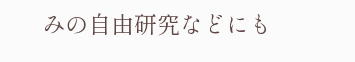みの自由研究などにも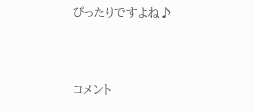ぴったりですよね♪


コメント